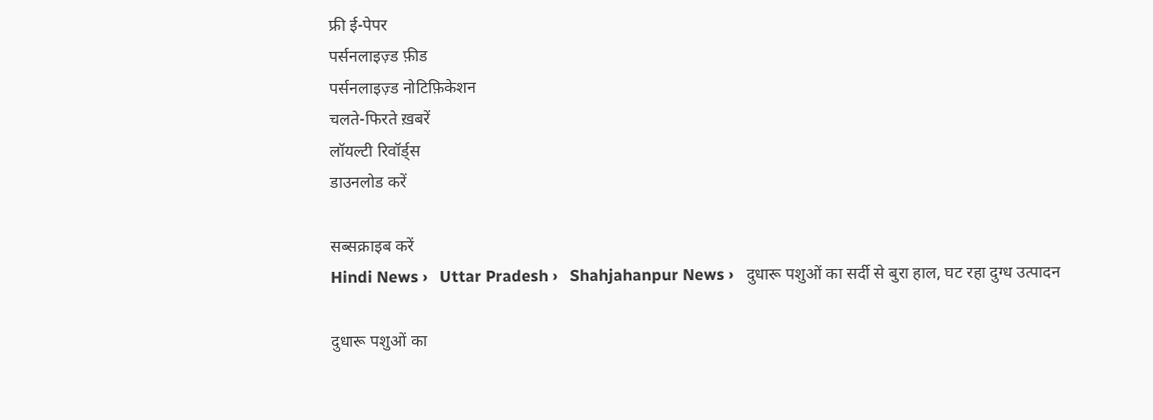फ्री ई-पेपर
पर्सनलाइज़्ड फ़ीड
पर्सनलाइज़्ड नोटिफ़िकेशन
चलते-फिरते ख़बरें
लॉयल्टी रिवॉर्ड्स
डाउनलोड करें

सब्सक्राइब करें
Hindi News ›   Uttar Pradesh ›   Shahjahanpur News ›   दुधारू पशुओं का सर्दी से बुरा हाल, घट रहा दुग्ध उत्पादन

दुधारू पशुओं का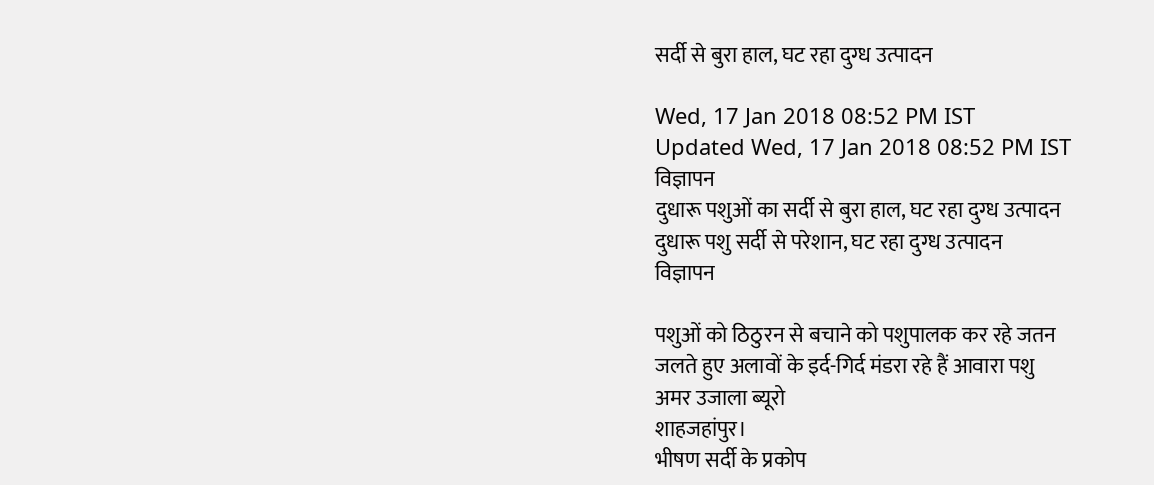सर्दी से बुरा हाल, घट रहा दुग्ध उत्पादन

Wed, 17 Jan 2018 08:52 PM IST
Updated Wed, 17 Jan 2018 08:52 PM IST
विज्ञापन
दुधारू पशुओं का सर्दी से बुरा हाल, घट रहा दुग्ध उत्पादन
दुधारू पशु सर्दी से परेशान, घट रहा दुग्ध उत्पादन
विज्ञापन

पशुओं को ठिठुरन से बचाने को पशुपालक कर रहे जतन
जलते हुए अलावों के इर्द-गिर्द मंडरा रहे हैं आवारा पशु
अमर उजाला ब्यूरो
शाहजहांपुर।
भीषण सर्दी के प्रकोप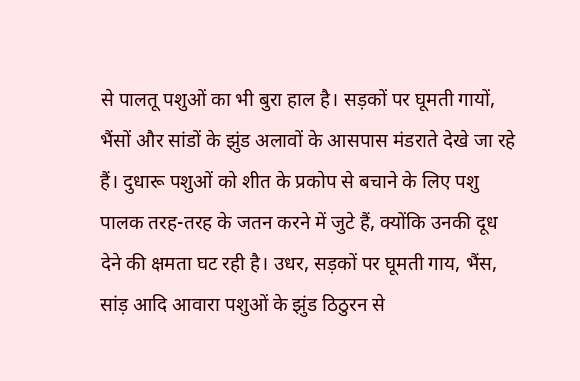से पालतू पशुओं का भी बुरा हाल है। सड़कों पर घूमती गायों, भैंसों और सांडों के झुंड अलावों के आसपास मंडराते देखे जा रहे हैं। दुधारू पशुओं को शीत के प्रकोप से बचाने के लिए पशु पालक तरह-तरह के जतन करने में जुटे हैं, क्योंकि उनकी दूध देने की क्षमता घट रही है। उधर, सड़कों पर घूमती गाय, भैंस, सांड़ आदि आवारा पशुओं के झुंड ठिठुरन से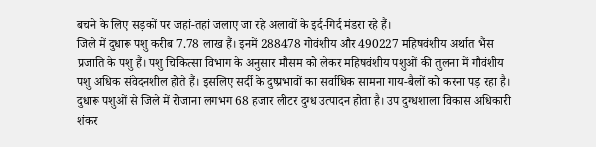बचने के लिए सड़कों पर जहां-तहां जलाए जा रहे अलावों के इर्द-गिर्द मंडरा रहे हैं।
जिले में दुधारू पशु करीब 7.78 लाख हैं। इनमें 288478 गोवंशीय और 490227 महिषवंशीय अर्थात भैंस प्रजाति के पशु हैं। पशु चिकित्सा विभाग के अनुसार मौसम को लेकर महिषवंशीय पशुओं की तुलना में गौवंशीय पशु अधिक संवेदनशील होते हैं। इसलिए सर्दी के दुष्प्रभावों का सर्वाधिक सामना गाय-बैलों को करना पड़ रहा है। दुधारू पशुओं से जिले में रोजाना लगभग 68 हजार लीटर दुग्ध उत्पादन होता है। उप दुग्धशाला विकास अधिकारी शंकर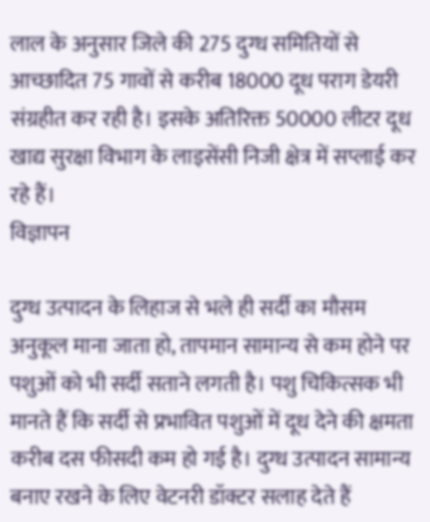लाल के अनुसार जिले की 275 दुग्ध समितियों से आच्छादित 75 गावों से करीब 18000 दूध पराग डेयरी संग्रहीत कर रही है। इसके अतिरिक्त 50000 लीटर दूध खाद्य सुरक्षा विभाग के लाइसेंसी निजी क्षेत्र में सप्लाई कर रहे हैं।
विज्ञापन

दुग्ध उत्पादन के लिहाज से भले ही सर्दी का मौसम अनुकूल माना जाता हो, तापमान सामान्य से कम होने पर पशुओं को भी सर्दी सताने लगती है। पशु चिकित्सक भी मानते हैं कि सर्दी से प्रभावित पशुओं में दूध देने की क्षमता करीब दस फीसदी कम हो गई है। दुग्ध उत्पादन सामान्य बनाए रखने के लिए वेटनरी डॉक्टर सलाह देते हैं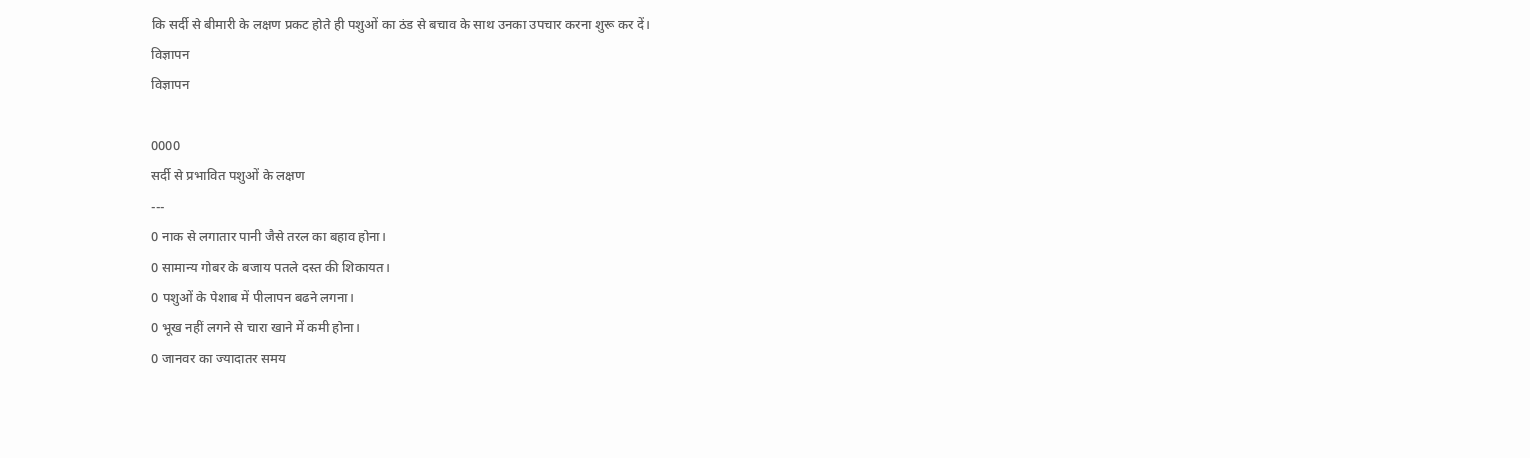कि सर्दी से बीमारी के लक्षण प्रकट होते ही पशुओं का ठंड से बचाव के साथ उनका उपचार करना शुरू कर दें।
विज्ञापन
विज्ञापन

0000
सर्दी से प्रभावित पशुओं के लक्षण
---
0 नाक से लगातार पानी जैसे तरल का बहाव होना।
0 सामान्य गोबर के बजाय पतले दस्त की शिकायत।
0 पशुओं के पेशाब में पीलापन बढने लगना।
0 भूख नहीं लगने से चारा खाने में कमी होना।
0 जानवर का ज्यादातर समय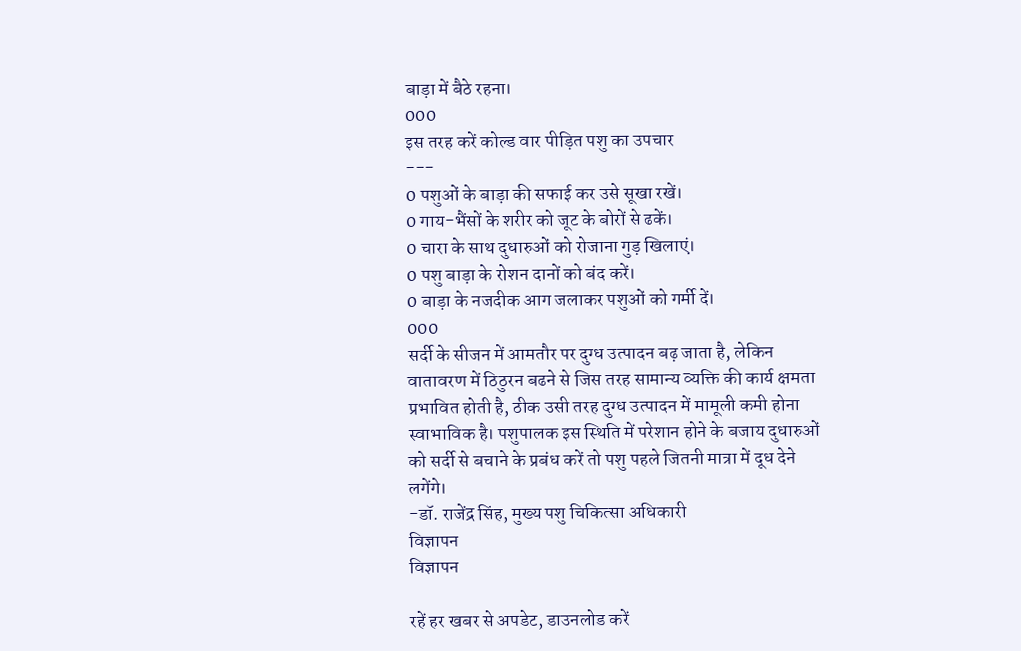बाड़ा में बैठे रहना।
000
इस तरह करें कोल्ड वार पीड़ित पशु का उपचार
---
0 पशुओं के बाड़ा की सफाई कर उसे सूखा रखें।
0 गाय-भैंसों के शरीर को जूट के बोरों से ढकें।
0 चारा के साथ दुधारुओं को रोजाना गुड़ खिलाएं।
0 पशु बाड़ा के रोशन दानों को बंद करें।
0 बाड़ा के नजदीक आग जलाकर पशुओं को गर्मी दें।
000
सर्दी के सीजन में आमतौर पर दुग्ध उत्पादन बढ़ जाता है, लेकिन वातावरण में ठिठुरन बढने से जिस तरह सामान्य व्यक्ति की कार्य क्षमता प्रभावित होती है, ठीक उसी तरह दुग्ध उत्पादन में मामूली कमी होना स्वाभाविक है। पशुपालक इस स्थिति में परेशान होने के बजाय दुधारुओं को सर्दी से बचाने के प्रबंध करें तो पशु पहले जितनी मात्रा में दूध देने लगेंगे।
-डॉ. राजेंद्र सिंह, मुख्य पशु चिकित्सा अधिकारी
विज्ञापन
विज्ञापन

रहें हर खबर से अपडेट, डाउनलोड करें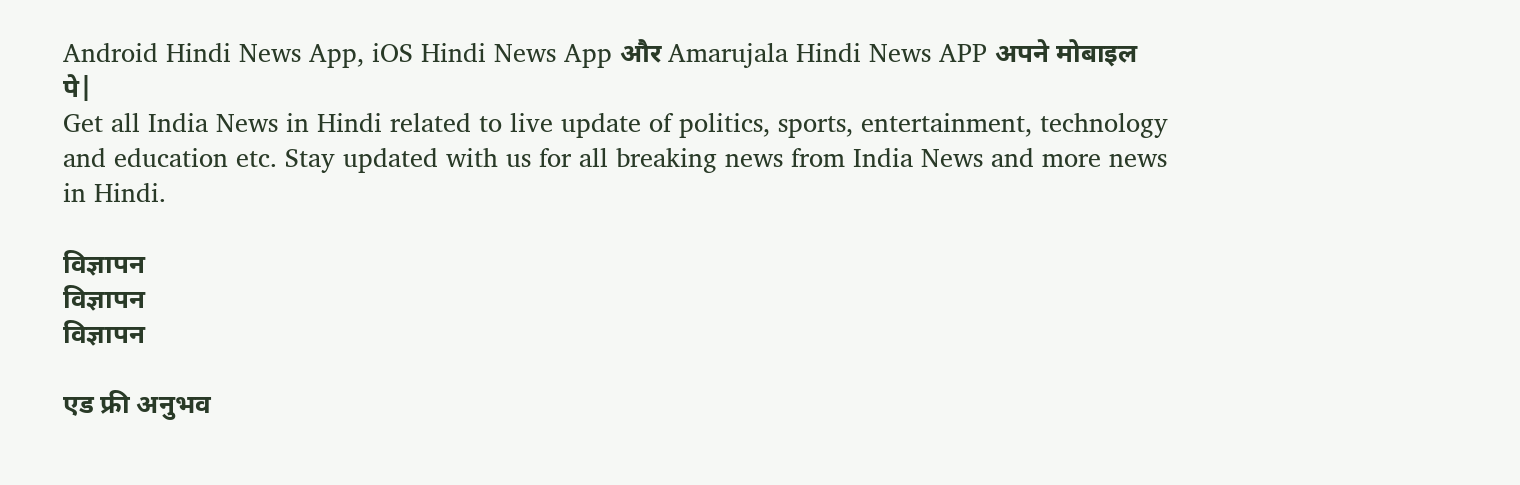Android Hindi News App, iOS Hindi News App और Amarujala Hindi News APP अपने मोबाइल पे|
Get all India News in Hindi related to live update of politics, sports, entertainment, technology and education etc. Stay updated with us for all breaking news from India News and more news in Hindi.

विज्ञापन
विज्ञापन
विज्ञापन

एड फ्री अनुभव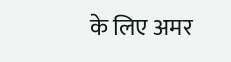के लिए अमर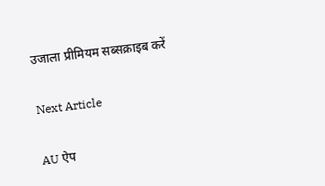उजाला प्रीमियम सब्सक्राइब करें

Next Article

AU ऐप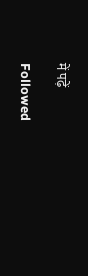में पढ़ें

Followed